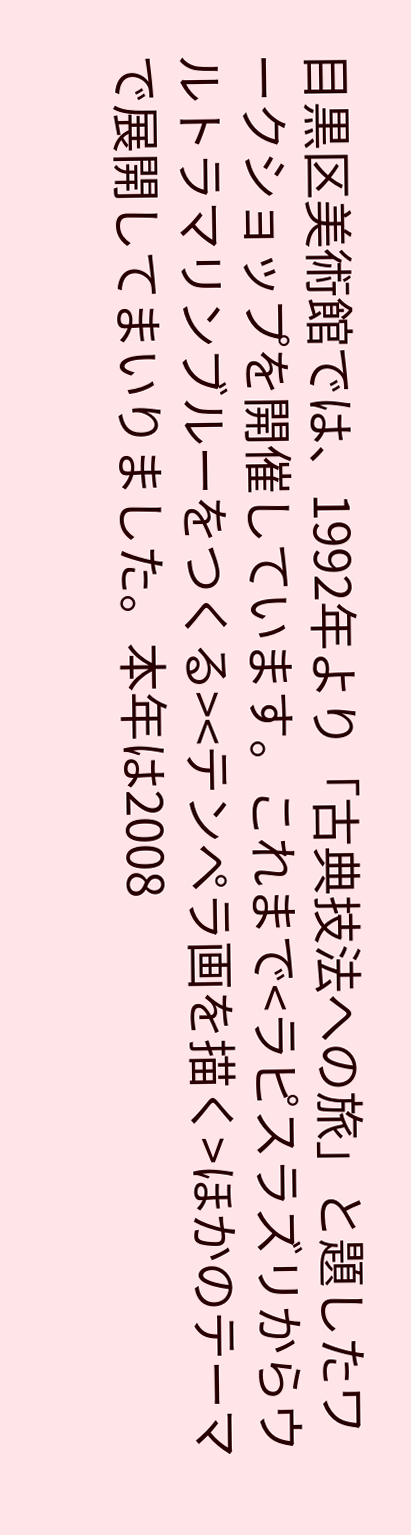目黒区美術館では、1992年より「古典技法への旅」と題したワークショップを開催しています。これまで<ラピスラズリからウルトラマリンブルーをつくる><テンペラ画を描く>ほかのテーマで展開してまいりました。本年は2008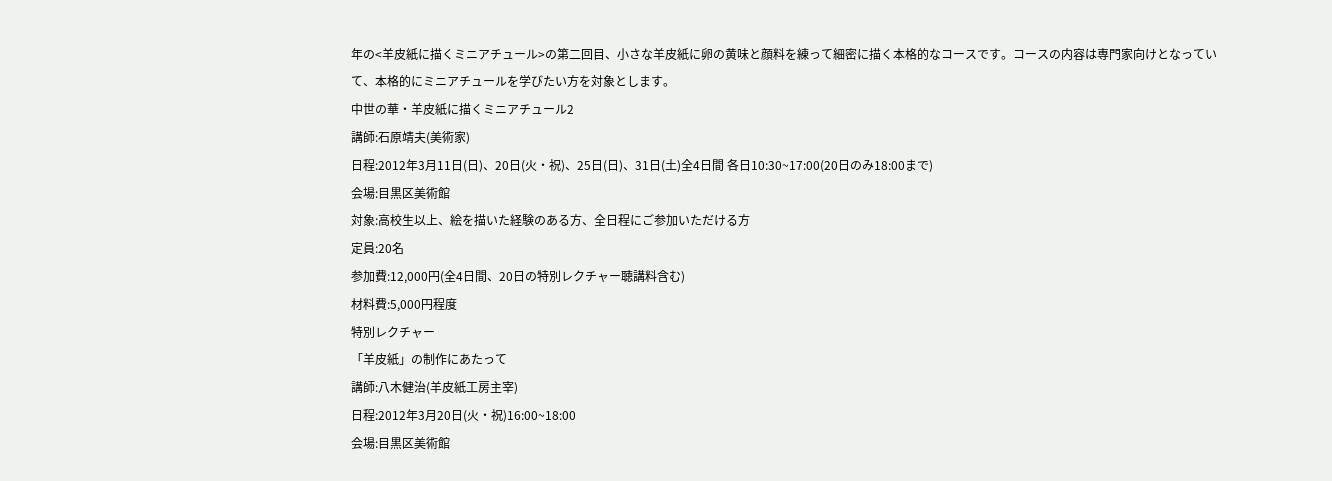年の<羊皮紙に描くミニアチュール>の第二回目、小さな羊皮紙に卵の黄味と顔料を練って細密に描く本格的なコースです。コースの内容は専門家向けとなっていて、本格的にミニアチュールを学びたい方を対象とします。
中世の華・羊皮紙に描くミニアチュール2
講師:石原靖夫(美術家)
日程:2012年3月11日(日)、20日(火・祝)、25日(日)、31日(土)全4日間 各日10:30~17:00(20日のみ18:00まで)
会場:目黒区美術館
対象:高校生以上、絵を描いた経験のある方、全日程にご参加いただける方
定員:20名
参加費:12,000円(全4日間、20日の特別レクチャー聴講料含む)
材料費:5,000円程度
特別レクチャー
「羊皮紙」の制作にあたって
講師:八木健治(羊皮紙工房主宰)
日程:2012年3月20日(火・祝)16:00~18:00
会場:目黒区美術館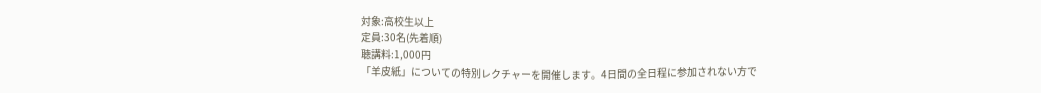対象:高校生以上
定員:30名(先着順)
聴講料:1,000円
「羊皮紙」についての特別レクチャーを開催します。4日間の全日程に参加されない方で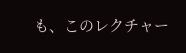も、このレクチャー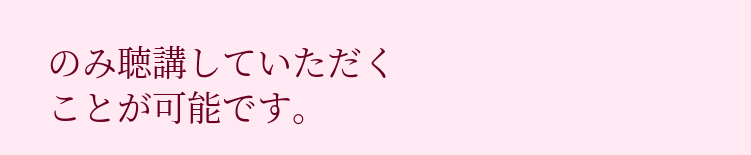のみ聴講していただくことが可能です。